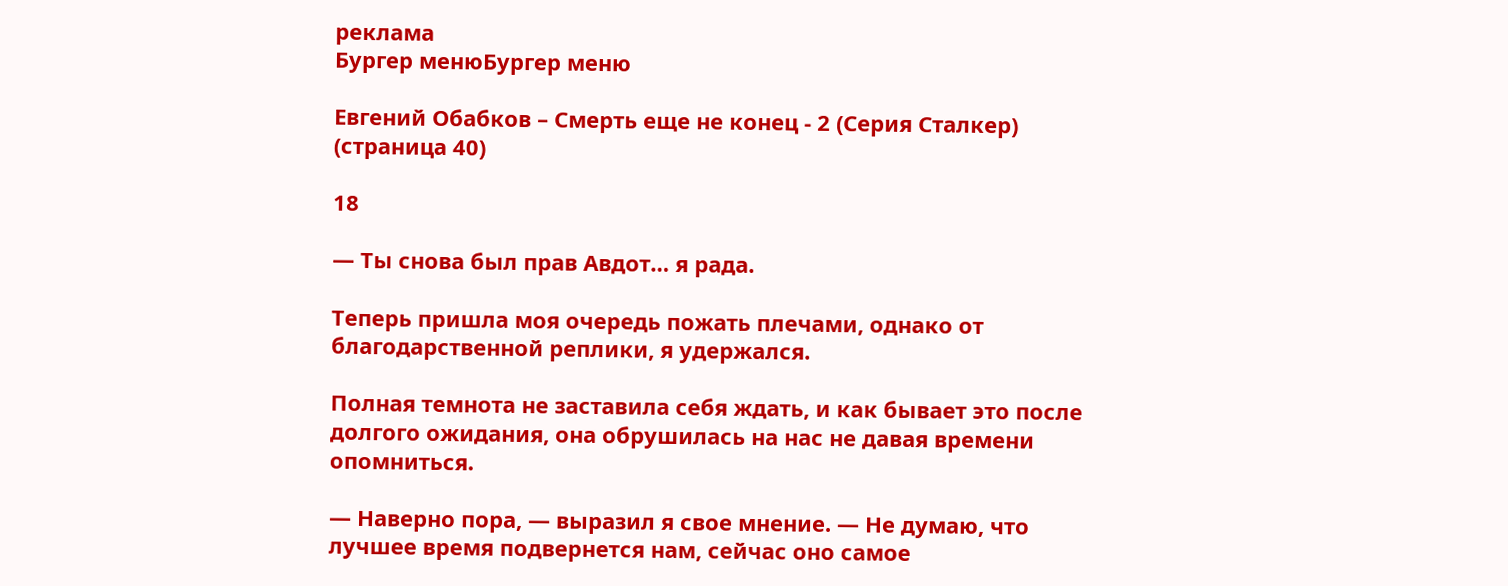реклама
Бургер менюБургер меню

Евгений Обабков – Смерть еще не конец - 2 (Серия Сталкер) (страница 40)

18

— Ты снова был прав Авдот… я рада.

Теперь пришла моя очередь пожать плечами, однако от благодарственной реплики, я удержался.

Полная темнота не заставила себя ждать, и как бывает это после долгого ожидания, она обрушилась на нас не давая времени опомниться.

— Наверно пора, — выразил я свое мнение. — Не думаю, что лучшее время подвернется нам, сейчас оно самое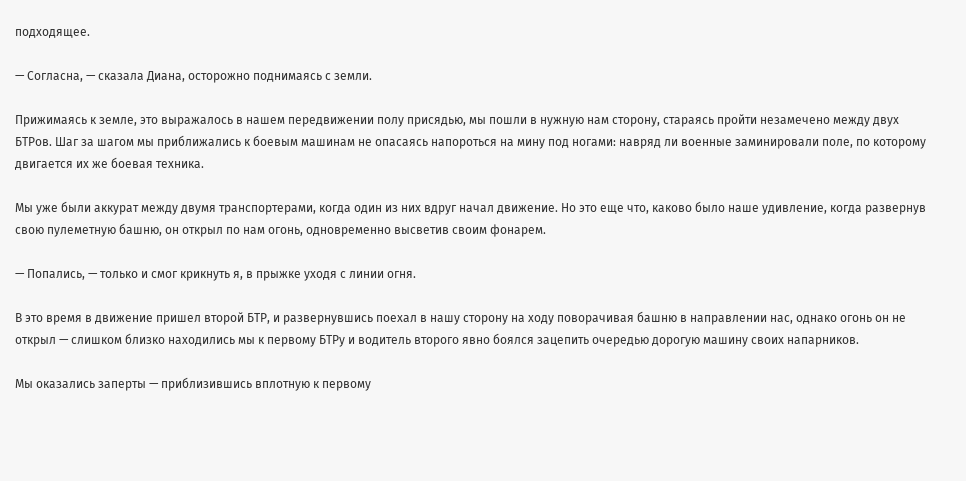подходящее.

— Согласна, — сказала Диана, осторожно поднимаясь с земли.

Прижимаясь к земле, это выражалось в нашем передвижении полу присядью, мы пошли в нужную нам сторону, стараясь пройти незамечено между двух БТРов. Шаг за шагом мы приближались к боевым машинам не опасаясь напороться на мину под ногами: навряд ли военные заминировали поле, по которому двигается их же боевая техника.

Мы уже были аккурат между двумя транспортерами, когда один из них вдруг начал движение. Но это еще что, каково было наше удивление, когда развернув свою пулеметную башню, он открыл по нам огонь, одновременно высветив своим фонарем.

— Попались, — только и смог крикнуть я, в прыжке уходя с линии огня.

В это время в движение пришел второй БТР, и развернувшись поехал в нашу сторону на ходу поворачивая башню в направлении нас, однако огонь он не открыл — слишком близко находились мы к первому БТРу и водитель второго явно боялся зацепить очередью дорогую машину своих напарников.

Мы оказались заперты — приблизившись вплотную к первому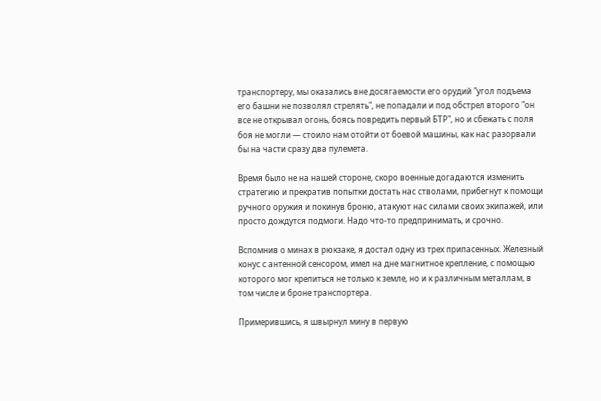транспортеру, мы оказались вне досягаемости его орудий "угол подъема его башни не позволял стрелять", не попадали и под обстрел второго "он все не открывал огонь, боясь повредить первый БТР", но и сбежать с поля боя не могли — стоило нам отойти от боевой машины, как нас разорвали бы на части сразу два пулемета.

Время было не на нашей стороне, скоро военные догадаются изменить стратегию и прекратив попытки достать нас стволами, прибегнут к помощи ручного оружия и покинув броню, атакуют нас силами своих экипажей, или просто дождутся подмоги. Надо что-то предпринимать, и срочно.

Вспомнив о минах в рюкзаке, я достал одну из трех припасенных. Железный конус с антенной сенсором, имел на дне магнитное крепление, с помощью которого мог крепиться не только к земле, но и к различным металлам, в том числе и броне транспортера.

Примерившись, я швырнул мину в первую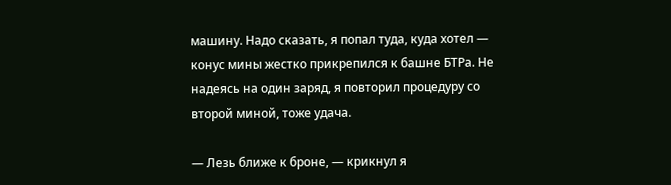машину. Надо сказать, я попал туда, куда хотел — конус мины жестко прикрепился к башне БТРа. Не надеясь на один заряд, я повторил процедуру со второй миной, тоже удача.

— Лезь ближе к броне, — крикнул я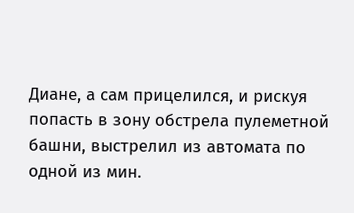Диане, а сам прицелился, и рискуя попасть в зону обстрела пулеметной башни, выстрелил из автомата по одной из мин.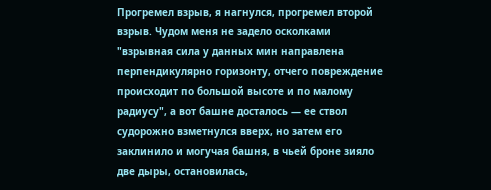Прогремел взрыв, я нагнулся, прогремел второй взрыв. Чудом меня не задело осколками "взрывная сила у данных мин направлена перпендикулярно горизонту, отчего повреждение происходит по большой высоте и по малому радиусу", а вот башне досталось — ее ствол судорожно взметнулся вверх, но затем его заклинило и могучая башня, в чьей броне зияло две дыры, остановилась,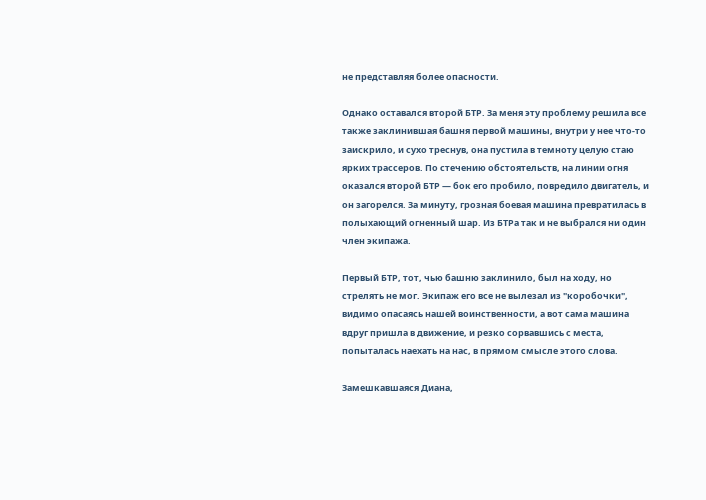не представляя более опасности.

Однако оставался второй БТР. За меня эту проблему решила все также заклинившая башня первой машины, внутри у нее что-то заискрило, и сухо треснув, она пустила в темноту целую стаю ярких трассеров. По стечению обстоятельств, на линии огня оказался второй БТР — бок его пробило, повредило двигатель, и он загорелся. За минуту, грозная боевая машина превратилась в полыхающий огненный шар. Из БТРа так и не выбрался ни один член экипажа.

Первый БТР, тот, чью башню заклинило, был на ходу, но стрелять не мог. Экипаж его все не вылезал из "коробочки", видимо опасаясь нашей воинственности, а вот сама машина вдруг пришла в движение, и резко сорвавшись с места, попыталась наехать на нас, в прямом смысле этого слова.

Замешкавшаяся Диана,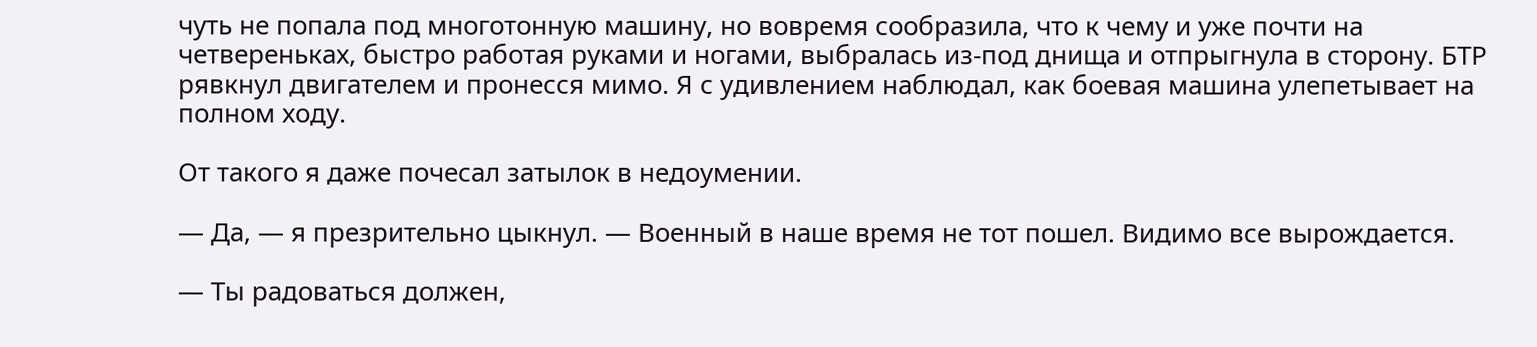чуть не попала под многотонную машину, но вовремя сообразила, что к чему и уже почти на четвереньках, быстро работая руками и ногами, выбралась из-под днища и отпрыгнула в сторону. БТР рявкнул двигателем и пронесся мимо. Я с удивлением наблюдал, как боевая машина улепетывает на полном ходу.

От такого я даже почесал затылок в недоумении.

— Да, — я презрительно цыкнул. — Военный в наше время не тот пошел. Видимо все вырождается.

— Ты радоваться должен,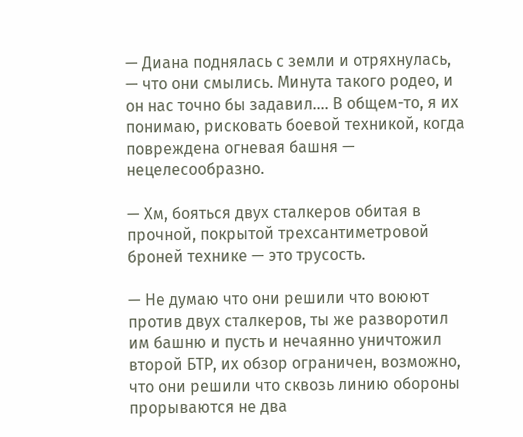— Диана поднялась с земли и отряхнулась, — что они смылись. Минута такого родео, и он нас точно бы задавил…. В общем-то, я их понимаю, рисковать боевой техникой, когда повреждена огневая башня — нецелесообразно.

— Хм, бояться двух сталкеров обитая в прочной, покрытой трехсантиметровой броней технике — это трусость.

— Не думаю что они решили что воюют против двух сталкеров, ты же разворотил им башню и пусть и нечаянно уничтожил второй БТР, их обзор ограничен, возможно, что они решили что сквозь линию обороны прорываются не два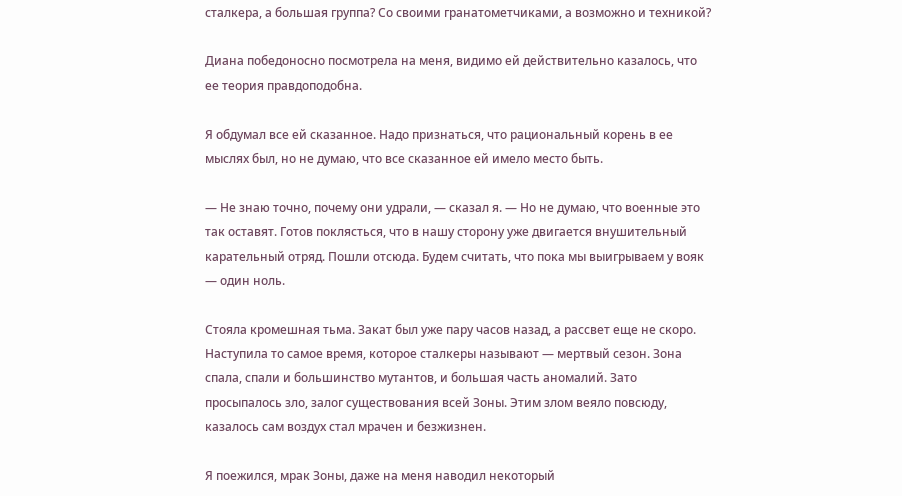сталкера, а большая группа? Со своими гранатометчиками, а возможно и техникой?

Диана победоносно посмотрела на меня, видимо ей действительно казалось, что ее теория правдоподобна.

Я обдумал все ей сказанное. Надо признаться, что рациональный корень в ее мыслях был, но не думаю, что все сказанное ей имело место быть.

— Не знаю точно, почему они удрали, — сказал я. — Но не думаю, что военные это так оставят. Готов поклясться, что в нашу сторону уже двигается внушительный карательный отряд. Пошли отсюда. Будем считать, что пока мы выигрываем у вояк — один ноль.

Стояла кромешная тьма. Закат был уже пару часов назад, а рассвет еще не скоро. Наступила то самое время, которое сталкеры называют — мертвый сезон. Зона спала, спали и большинство мутантов, и большая часть аномалий. Зато просыпалось зло, залог существования всей Зоны. Этим злом веяло повсюду, казалось сам воздух стал мрачен и безжизнен.

Я поежился, мрак Зоны, даже на меня наводил некоторый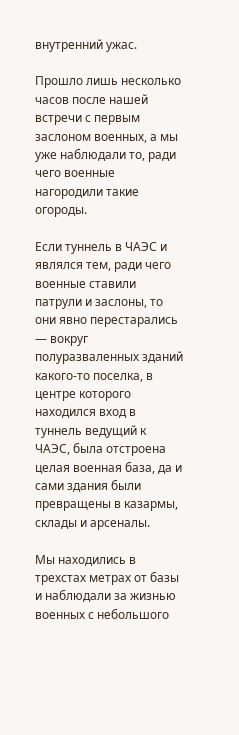внутренний ужас.

Прошло лишь несколько часов после нашей встречи с первым заслоном военных, а мы уже наблюдали то, ради чего военные нагородили такие огороды.

Если туннель в ЧАЭС и являлся тем, ради чего военные ставили патрули и заслоны, то они явно перестарались — вокруг полуразваленных зданий какого-то поселка, в центре которого находился вход в туннель ведущий к ЧАЭС, была отстроена целая военная база, да и сами здания были превращены в казармы, склады и арсеналы.

Мы находились в трехстах метрах от базы и наблюдали за жизнью военных с небольшого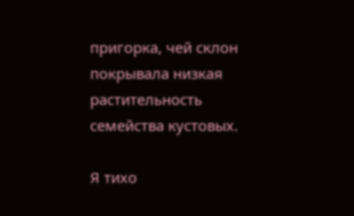пригорка, чей склон покрывала низкая растительность семейства кустовых.

Я тихо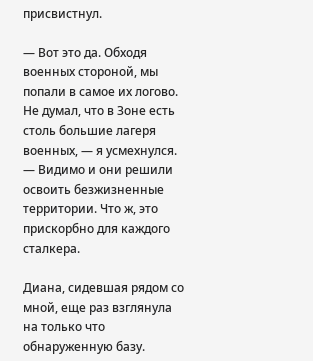присвистнул.

— Вот это да. Обходя военных стороной, мы попали в самое их логово. Не думал, что в Зоне есть столь большие лагеря военных, — я усмехнулся. — Видимо и они решили освоить безжизненные территории. Что ж, это прискорбно для каждого сталкера.

Диана, сидевшая рядом со мной, еще раз взглянула на только что обнаруженную базу.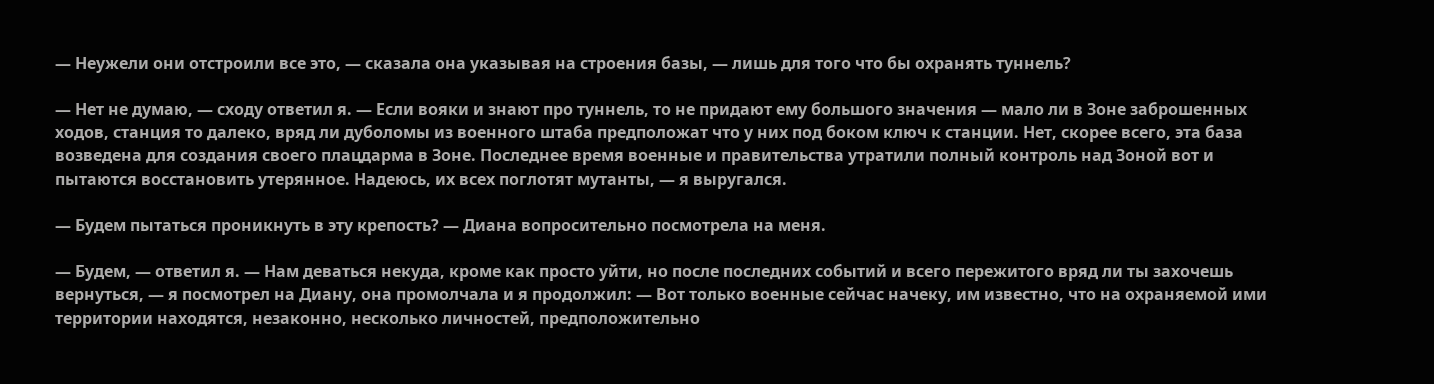— Неужели они отстроили все это, — сказала она указывая на строения базы, — лишь для того что бы охранять туннель?

— Нет не думаю, — сходу ответил я. — Если вояки и знают про туннель, то не придают ему большого значения — мало ли в Зоне заброшенных ходов, станция то далеко, вряд ли дуболомы из военного штаба предположат что у них под боком ключ к станции. Нет, скорее всего, эта база возведена для создания своего плацдарма в Зоне. Последнее время военные и правительства утратили полный контроль над Зоной вот и пытаются восстановить утерянное. Надеюсь, их всех поглотят мутанты, — я выругался.

— Будем пытаться проникнуть в эту крепость? — Диана вопросительно посмотрела на меня.

— Будем, — ответил я. — Нам деваться некуда, кроме как просто уйти, но после последних событий и всего пережитого вряд ли ты захочешь вернуться, — я посмотрел на Диану, она промолчала и я продолжил: — Вот только военные сейчас начеку, им известно, что на охраняемой ими территории находятся, незаконно, несколько личностей, предположительно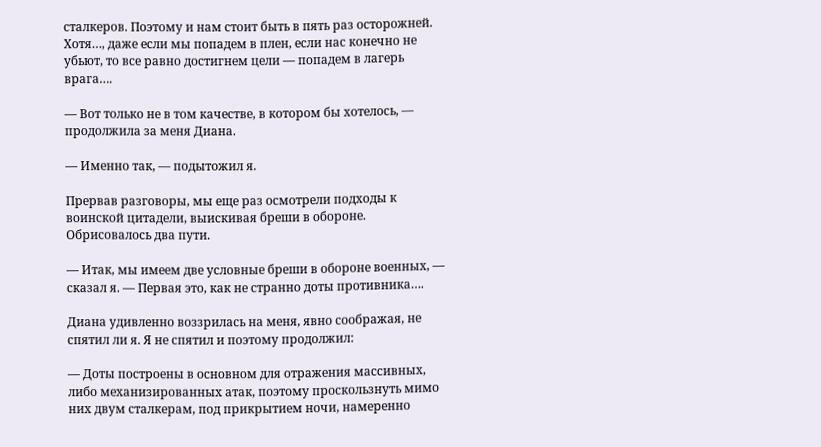сталкеров. Поэтому и нам стоит быть в пять раз осторожней. Хотя…, даже если мы попадем в плен, если нас конечно не убьют, то все равно достигнем цели — попадем в лагерь врага….

— Вот только не в том качестве, в котором бы хотелось, — продолжила за меня Диана.

— Именно так, — подытожил я.

Прервав разговоры, мы еще раз осмотрели подходы к воинской цитадели, выискивая бреши в обороне. Обрисовалось два пути.

— Итак, мы имеем две условные бреши в обороне военных, — сказал я. — Первая это, как не странно доты противника….

Диана удивленно воззрилась на меня, явно соображая, не спятил ли я. Я не спятил и поэтому продолжил:

— Доты построены в основном для отражения массивных, либо механизированных атак, поэтому проскользнуть мимо них двум сталкерам, под прикрытием ночи, намеренно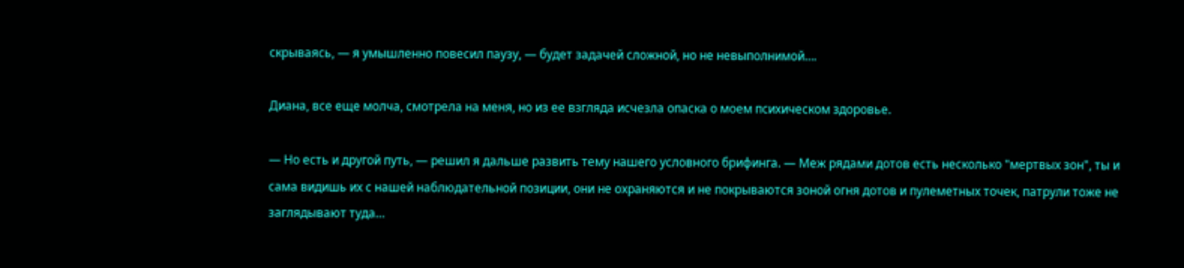скрываясь, — я умышленно повесил паузу, — будет задачей сложной, но не невыполнимой….

Диана, все еще молча, смотрела на меня, но из ее взгляда исчезла опаска о моем психическом здоровье.

— Но есть и другой путь, — решил я дальше развить тему нашего условного брифинга. — Меж рядами дотов есть несколько "мертвых зон", ты и сама видишь их с нашей наблюдательной позиции, они не охраняются и не покрываются зоной огня дотов и пулеметных точек, патрули тоже не заглядывают туда…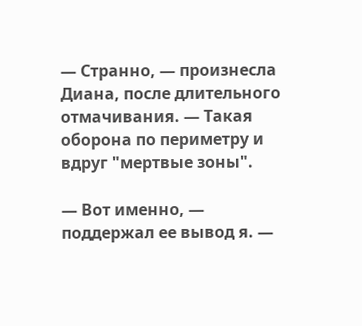— Странно, — произнесла Диана, после длительного отмачивания. — Такая оборона по периметру и вдруг "мертвые зоны".

— Вот именно, — поддержал ее вывод я. —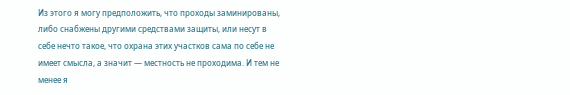Из этого я могу предположить, что проходы заминированы, либо снабжены другими средствами защиты, или несут в себе нечто такое, что охрана этих участков сама по себе не имеет смысла, а значит — местность не проходима. И тем не менее я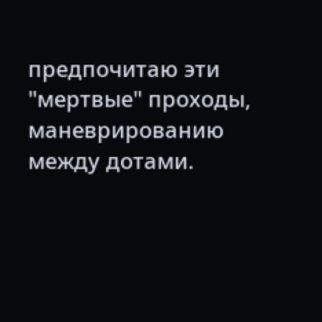предпочитаю эти "мертвые" проходы, маневрированию между дотами.